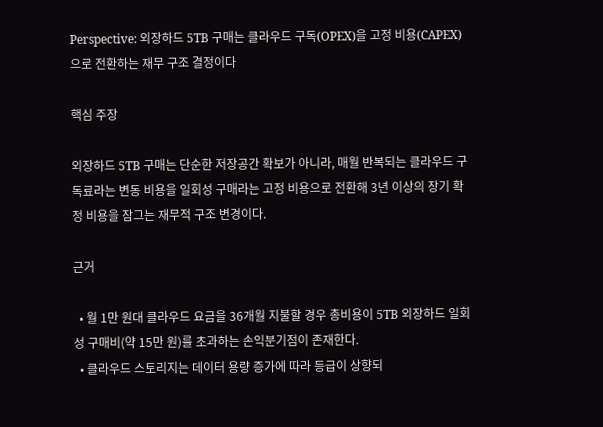Perspective: 외장하드 5TB 구매는 클라우드 구독(OPEX)을 고정 비용(CAPEX)으로 전환하는 재무 구조 결정이다

핵심 주장

외장하드 5TB 구매는 단순한 저장공간 확보가 아니라, 매월 반복되는 클라우드 구독료라는 변동 비용을 일회성 구매라는 고정 비용으로 전환해 3년 이상의 장기 확정 비용을 잠그는 재무적 구조 변경이다.

근거

  • 월 1만 원대 클라우드 요금을 36개월 지불할 경우 총비용이 5TB 외장하드 일회성 구매비(약 15만 원)를 초과하는 손익분기점이 존재한다.
  • 클라우드 스토리지는 데이터 용량 증가에 따라 등급이 상향되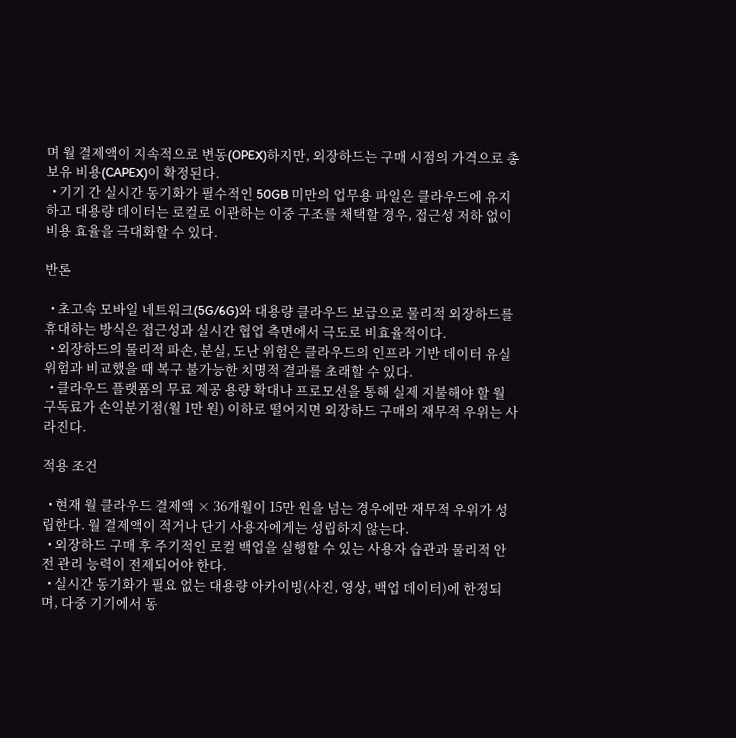며 월 결제액이 지속적으로 변동(OPEX)하지만, 외장하드는 구매 시점의 가격으로 총 보유 비용(CAPEX)이 확정된다.
  • 기기 간 실시간 동기화가 필수적인 50GB 미만의 업무용 파일은 클라우드에 유지하고 대용량 데이터는 로컬로 이관하는 이중 구조를 채택할 경우, 접근성 저하 없이 비용 효율을 극대화할 수 있다.

반론

  • 초고속 모바일 네트워크(5G/6G)와 대용량 클라우드 보급으로 물리적 외장하드를 휴대하는 방식은 접근성과 실시간 협업 측면에서 극도로 비효율적이다.
  • 외장하드의 물리적 파손, 분실, 도난 위험은 클라우드의 인프라 기반 데이터 유실 위험과 비교했을 때 복구 불가능한 치명적 결과를 초래할 수 있다.
  • 클라우드 플랫폼의 무료 제공 용량 확대나 프로모션을 통해 실제 지불해야 할 월 구독료가 손익분기점(월 1만 원) 이하로 떨어지면 외장하드 구매의 재무적 우위는 사라진다.

적용 조건

  • 현재 월 클라우드 결제액 × 36개월이 15만 원을 넘는 경우에만 재무적 우위가 성립한다. 월 결제액이 적거나 단기 사용자에게는 성립하지 않는다.
  • 외장하드 구매 후 주기적인 로컬 백업을 실행할 수 있는 사용자 습관과 물리적 안전 관리 능력이 전제되어야 한다.
  • 실시간 동기화가 필요 없는 대용량 아카이빙(사진, 영상, 백업 데이터)에 한정되며, 다중 기기에서 동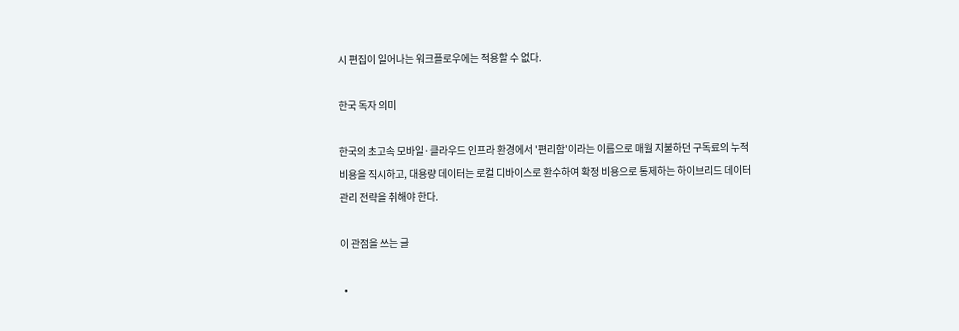시 편집이 일어나는 워크플로우에는 적용할 수 없다.

한국 독자 의미

한국의 초고속 모바일·클라우드 인프라 환경에서 '편리함'이라는 이름으로 매월 지불하던 구독료의 누적 비용을 직시하고, 대용량 데이터는 로컬 디바이스로 환수하여 확정 비용으로 통제하는 하이브리드 데이터 관리 전략을 취해야 한다.

이 관점을 쓰는 글

  •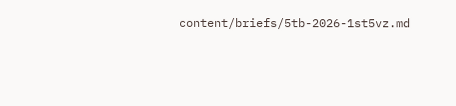content/briefs/5tb-2026-1st5vz.md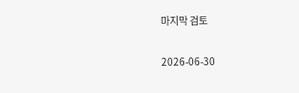마지막 검토

2026-06-30